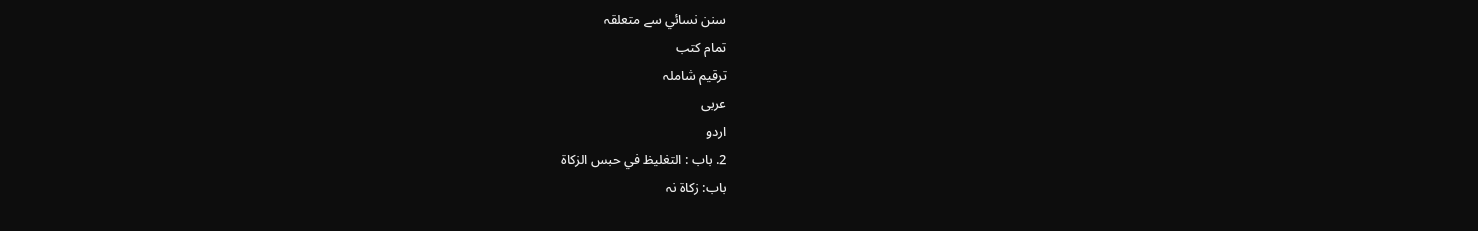سنن نسائي سے متعلقہ
تمام کتب
ترقیم شاملہ
عربی
اردو
2. باب : التغليظ في حبس الزكاة
باب: زکاۃ نہ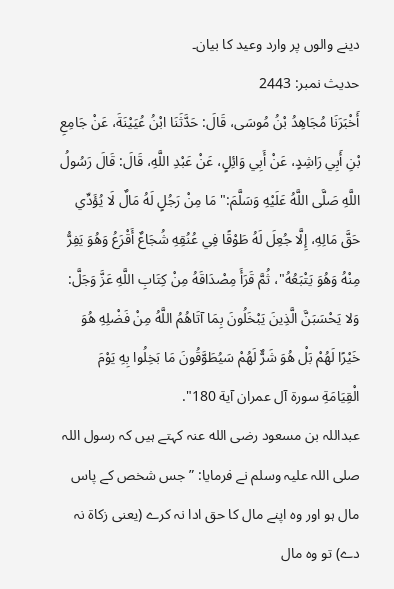دینے والوں پر وارد وعید کا بیان۔
حدیث نمبر: 2443
أَخْبَرَنَا مُجَاهِدُ بْنُ مُوسَى، قَالَ: حَدَّثَنَا ابْنُ عُيَيْنَةَ، عَنْ جَامِعِ بْنِ أَبِي رَاشِدٍ، عَنْ أَبِي وَائِلٍ، عَنْ عَبْدِ اللَّهِ، قَالَ: قَالَ رَسُولُ اللَّهِ صَلَّى اللَّهُ عَلَيْهِ وَسَلَّمَ:" مَا مِنْ رَجُلٍ لَهُ مَالٌ لَا يُؤَدِّي حَقَّ مَالِهِ، إِلَّا جُعِلَ لَهُ طَوْقًا فِي عُنُقِهِ شُجَاعٌ أَقْرَعُ وَهُوَ يَفِرُّ مِنْهُ وَهُوَ يَتْبَعُهُ"، ثُمَّ قَرَأَ مِصْدَاقَهُ مِنْ كِتَابِ اللَّهِ عَزَّ وَجَلَّ: وَلا يَحْسَبَنَّ الَّذِينَ يَبْخَلُونَ بِمَا آتَاهُمُ اللَّهُ مِنْ فَضْلِهِ هُوَ خَيْرًا لَهُمْ بَلْ هُوَ شَرٌّ لَهُمْ سَيُطَوَّقُونَ مَا بَخِلُوا بِهِ يَوْمَ الْقِيَامَةِ سورة آل عمران آية 180".
عبداللہ بن مسعود رضی الله عنہ کہتے ہیں کہ رسول اللہ صلی اللہ علیہ وسلم نے فرمایا: ”جس شخص کے پاس مال ہو اور وہ اپنے مال کا حق ادا نہ کرے (یعنی زکاۃ نہ دے) تو وہ مال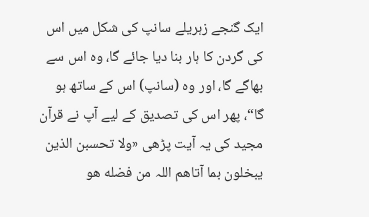ایک گنجے زہریلے سانپ کی شکل میں اس کی گردن کا ہار بنا دیا جائے گا، وہ اس سے بھاگے گا، اور وہ (سانپ) اس کے ساتھ ہو گا“، پھر اس کی تصدیق کے لیے آپ نے قرآن مجید کی یہ آیت پڑھی «ولا تحسبن الذين يبخلون بما آتاهم اللہ من فضله هو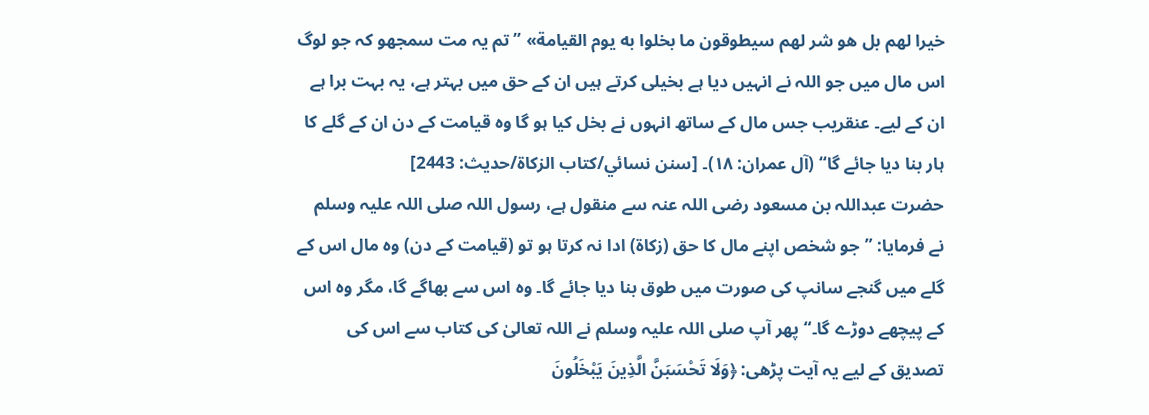خيرا لهم بل هو شر لهم سيطوقون ما بخلوا به يوم القيامة» ”تم یہ مت سمجھو کہ جو لوگ اس مال میں جو اللہ نے انہیں دیا ہے بخیلی کرتے ہیں ان کے حق میں بہتر ہے، یہ بہت برا ہے ان کے لیے۔ عنقریب جس مال کے ساتھ انہوں نے بخل کیا ہو گا وہ قیامت کے دن ان کے گلے کا ہار بنا دیا جائے گا“ (آل عمران: ۱۸)۔ [سنن نسائي/كتاب الزكاة/حدیث: 2443]
حضرت عبداللہ بن مسعود رضی اللہ عنہ سے منقول ہے، رسول اللہ صلی اللہ علیہ وسلم نے فرمایا: ”جو شخص اپنے مال کا حق (زکاۃ) ادا نہ کرتا ہو تو (قیامت کے دن) وہ مال اس کے گلے میں گنجے سانپ کی صورت میں طوق بنا دیا جائے گا۔ وہ اس سے بھاگے گا، مگر وہ اس کے پیچھے دوڑے گا۔“ پھر آپ صلی اللہ علیہ وسلم نے اللہ تعالیٰ کی کتاب سے اس کی تصدیق کے لیے یہ آیت پڑھی: ﴿وَلَا تَحْسَبَنَّ الَّذِينَ يَبْخَلُونَ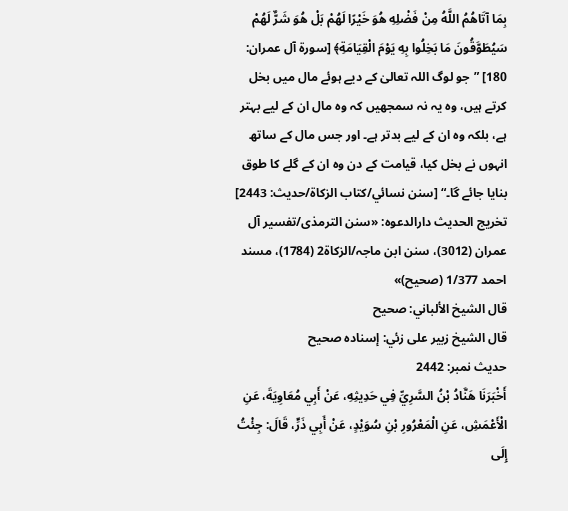بِمَا آتَاهُمُ اللَّهُ مِنْ فَضْلِهِ هُوَ خَيْرًا لَهُمْ بَلْ هُوَ شَرٌّ لَهُمْ سَيُطَوَّقُونَ مَا بَخِلُوا بِهِ يَوْمَ الْقِيَامَةِ﴾ [سورة آل عمران: 180] ”جو لوگ اللہ تعالیٰ کے دیے ہوئے مال میں بخل کرتے ہیں، وہ یہ نہ سمجھیں کہ وہ مال ان کے لیے بہتر ہے، بلکہ وہ ان کے لیے بدتر ہے۔ اور جس مال کے ساتھ انہوں نے بخل کیا، قیامت کے دن وہ ان کے گلے کا طوق بنایا جائے گا۔“ [سنن نسائي/كتاب الزكاة/حدیث: 2443]
تخریج الحدیث دارالدعوہ: «سنن الترمذی/تفسیر آل عمران (3012)، سنن ابن ماجہ/الزکاة2 (1784)، مسند احمد 1/377 (صحیح)»
قال الشيخ الألباني: صحيح
قال الشيخ زبير على زئي: إسناده صحيح
حدیث نمبر: 2442
أَخْبَرَنَا هَنَّادُ بْنُ السَّرِيِّ فِي حَدِيثِهِ، عَنْ أَبِي مُعَاوِيَةَ، عَنِ الْأَعْمَشِ، عَنِ الْمَعْرُورِ بْنِ سُوَيْدٍ، عَنْ أَبِي ذَرٍّ، قَالَ: جِئْتُ إِلَى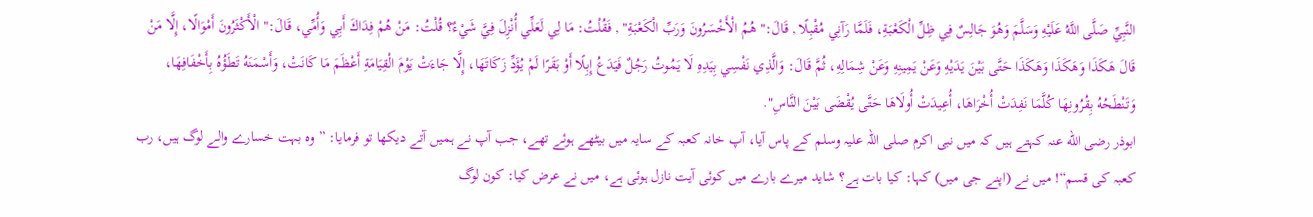النَّبِيِّ صَلَّى اللَّهُ عَلَيْهِ وَسَلَّمَ وَهُوَ جَالِسٌ فِي ظِلِّ الْكَعْبَةِ، فَلَمَّا رَآنِي مُقْبِلًا , قَالَ:" هُمُ الْأَخْسَرُونَ وَرَبِّ الْكَعْبَةِ" , فَقُلْتُ: مَا لِي لَعَلِّي أُنْزِلَ فِيَّ شَيْءٌ؟ قُلْتُ: مَنْ هُمْ فِدَاكَ أَبِي وَأُمِّي، قَالَ:" الْأَكْثَرُونَ أَمْوَالًا، إِلَّا مَنْ قَالَ هَكَذَا وَهَكَذَا وَهَكَذَا حَتَّى بَيْنَ يَدَيْهِ وَعَنْ يَمِينِهِ وَعَنْ شِمَالِهِ، ثُمَّ قَالَ: وَالَّذِي نَفْسِي بِيَدِهِ لَا يَمُوتُ رَجُلٌ فَيَدَعُ إِبِلًا أَوْ بَقَرًا لَمْ يُؤَدِّ زَكَاتَهَا، إِلَّا جَاءَتْ يَوْمَ الْقِيَامَةِ أَعْظَمَ مَا كَانَتْ، وَأَسْمَنَهُ تَطَؤُهُ بِأَخْفَافِهَا، وَتَنْطَحُهُ بِقُرُونِهَا كُلَّمَا نَفِدَتْ أُخْرَاهَا، أُعِيدَتْ أُولَاهَا حَتَّى يُقْضَى بَيْنَ النَّاسِ".
ابوذر رضی الله عنہ کہتے ہیں کہ میں نبی اکرم صلی اللہ علیہ وسلم کے پاس آیا، آپ خانہ کعبہ کے سایہ میں بیٹھے ہوئے تھے، جب آپ نے ہمیں آتے دیکھا تو فرمایا: ”وہ بہت خسارے والے لوگ ہیں، رب کعبہ کی قسم“! میں نے (اپنے جی میں) کہا: کیا بات ہے؟ شاید میرے بارے میں کوئی آیت نازل ہوئی ہے، میں نے عرض کیا: کون لوگ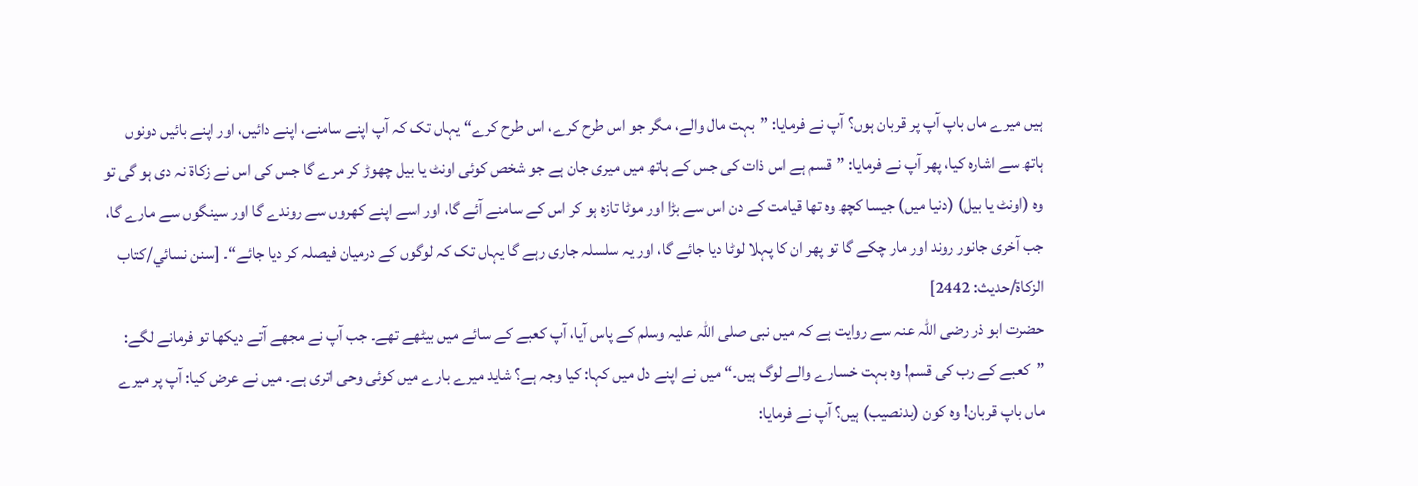ہیں میرے ماں باپ آپ پر قربان ہوں؟ آپ نے فرمایا: ”بہت مال والے، مگر جو اس طرح کرے، اس طرح کرے“ یہاں تک کہ آپ اپنے سامنے، اپنے دائیں، اور اپنے بائیں دونوں ہاتھ سے اشارہ کیا، پھر آپ نے فرمایا: ”قسم ہے اس ذات کی جس کے ہاتھ میں میری جان ہے جو شخص کوئی اونٹ یا بیل چھوڑ کر مرے گا جس کی اس نے زکاۃ نہ دی ہو گی تو وہ (اونٹ یا بیل) (دنیا میں) جیسا کچھ وہ تھا قیامت کے دن اس سے بڑا اور موٹا تازہ ہو کر اس کے سامنے آئے گا، اور اسے اپنے کھروں سے روندے گا اور سینگوں سے مارے گا، جب آخری جانور روند اور مار چکے گا تو پھر ان کا پہلا لوٹا دیا جائے گا، اور یہ سلسلہ جاری رہے گا یہاں تک کہ لوگوں کے درمیان فیصلہ کر دیا جائے“۔ [سنن نسائي/كتاب الزكاة/حدیث: 2442]
حضرت ابو ذر رضی اللہ عنہ سے روایت ہے کہ میں نبی صلی اللہ علیہ وسلم کے پاس آیا، آپ کعبے کے سائے میں بیٹھے تھے۔ جب آپ نے مجھے آتے دیکھا تو فرمانے لگے: ”کعبے کے رب کی قسم! وہ بہت خسارے والے لوگ ہیں۔“ میں نے اپنے دل میں کہا: کیا وجہ ہے؟ شاید میرے بارے میں کوئی وحی اتری ہے۔ میں نے عرض کیا: آپ پر میرے ماں باپ قربان! وہ کون (بدنصیب) ہیں؟ آپ نے فرمایا: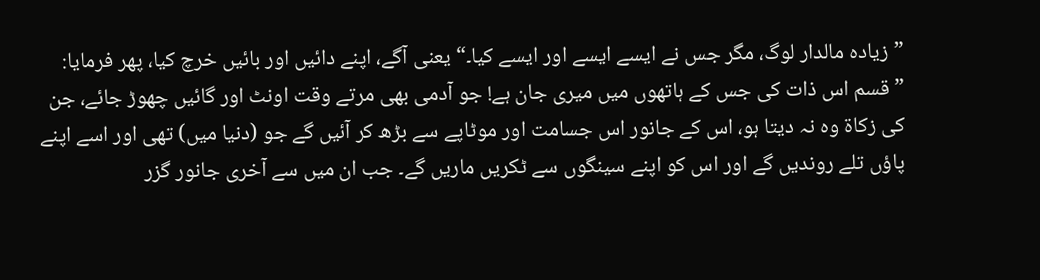”زیادہ مالدار لوگ، مگر جس نے ایسے ایسے اور ایسے کیا۔“ یعنی آگے، اپنے دائیں اور بائیں خرچ کیا، پھر فرمایا: ”قسم اس ذات کی جس کے ہاتھوں میں میری جان ہے! جو آدمی بھی مرتے وقت اونٹ اور گائیں چھوڑ جائے، جن کی زکاۃ وہ نہ دیتا ہو، اس کے جانور اس جسامت اور موٹاپے سے بڑھ کر آئیں گے جو (دنیا میں) تھی اور اسے اپنے پاؤں تلے روندیں گے اور اس کو اپنے سینگوں سے ٹکریں ماریں گے۔ جب ان میں سے آخری جانور گزر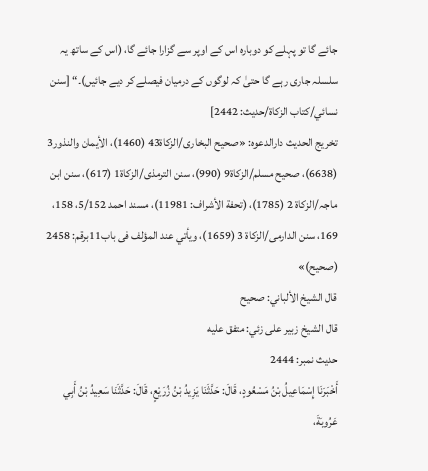جائے گا تو پہلے کو دوبارہ اس کے اوپر سے گزارا جائے گا، (اس کے ساتھ یہ سلسلہ جاری رہے گا حتیٰ کہ لوگوں کے درمیان فیصلے کر دیے جائیں)۔“ [سنن نسائي/كتاب الزكاة/حدیث: 2442]
تخریج الحدیث دارالدعوہ: «صحیح البخاری/الزکاة43 (1460)، الأیمان والنذور3 (6638)، صحیح مسلم/الزکاة9 (990)، سنن الترمذی/الزکاة1 (617)، سنن ابن ماجہ/الزکاة 2 (1785)، (تحفة الأشراف: 11981)، مسند احمد 5/152، 158، 169، سنن الدارمی/الزکاة 3 (1659)، ویأتي عند المؤلف فی باب11برقم: 2458 (صحیح)»
قال الشيخ الألباني: صحيح
قال الشيخ زبير على زئي: متفق عليه
حدیث نمبر: 2444
أَخْبَرَنَا إِسْمَاعِيلُ بْنُ مَسْعُودٍ، قَالَ: حَدَّثَنَا يَزِيدُ بْنُ زُرَيْعٍ، قَالَ: حَدَّثَنَا سَعِيدُ بْنُ أَبِي عَرُوبَةَ،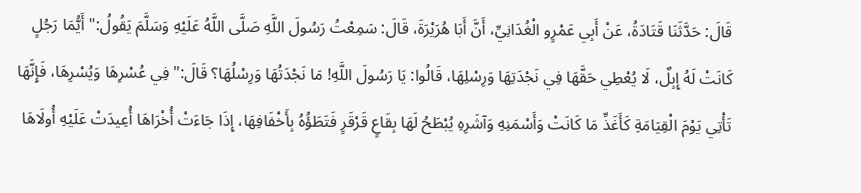قَالَ: حَدَّثَنَا قَتَادَةُ، عَنْ أَبِي عَمْرٍو الْغُدَانِيِّ، أَنَّ أَبَا هُرَيْرَةَ، قَالَ: سَمِعْتُ رَسُولَ اللَّهِ صَلَّى اللَّهُ عَلَيْهِ وَسَلَّمَ يَقُولُ:" أَيُّمَا رَجُلٍ كَانَتْ لَهُ إِبِلٌ، لَا يُعْطِي حَقَّهَا فِي نَجْدَتِهَا وَرِسْلِهَا، قَالُوا: يَا رَسُولَ اللَّهِ! مَا نَجْدَتُهَا وَرِسْلُهَا؟ قَالَ:" فِي عُسْرِهَا وَيُسْرِهَا، فَإِنَّهَا تَأْتِي يَوْمَ الْقِيَامَةِ كَأَغَذِّ مَا كَانَتْ وَأَسْمَنِهِ وَآشَرِهِ يُبْطَحُ لَهَا بِقَاعٍ قَرْقَرٍ فَتَطَؤُهُ بِأَخْفَافِهَا، إِذَا جَاءَتْ أُخْرَاهَا أُعِيدَتْ عَلَيْهِ أُولَاهَا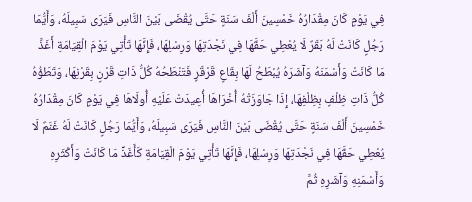فِي يَوْمٍ كَانَ مِقْدَارُهُ خَمْسِينَ أَلْفَ سَنَةٍ حَتَّى يُقْضَى بَيْنَ النَّاسِ فَيَرَى سَبِيلَهُ، وَأَيُّمَا رَجُلٍ كَانَتْ لَهُ بَقَرٌ لَا يُعْطِي حَقَّهَا فِي نَجْدَتِهَا وَرِسْلِهَا، فَإِنَّهَا تَأْتِي يَوْمَ الْقِيَامَةِ أَغَذَّ مَا كَانَتْ وَأَسْمَنَهُ وَآشَرَهُ يُبْطَحُ لَهَا بِقَاعٍ قَرْقَرٍ فَتَنْطَحُهُ كُلُّ ذَاتِ قَرْنٍ بِقَرْنِهَا، وَتَطَؤُهُ كُلُّ ذَاتِ ظِلْفٍ بِظِلْفِهَا، إِذَا جَاوَزَتْهُ أُخْرَاهَا أُعِيدَتْ عَلَيْهِ أُولَاهَا فِي يَوْمٍ كَانَ مِقْدَارُهُ خَمْسِينَ أَلْفَ سَنَةٍ حَتَّى يُقْضَى بَيْنَ النَّاسِ فَيَرَى سَبِيلَهُ، وَأَيُّمَا رَجُلٍ كَانَتْ لَهُ غَنَمٌ لَا يُعْطِي حَقَّهَا فِي نَجْدَتِهَا وَرِسْلِهَا، فَإِنَّهَا تَأْتِي يَوْمَ الْقِيَامَةِ كَأَغَذِّ مَا كَانَتْ وَأَكْثَرِهِ وَأَسْمَنِهِ وَآشَرِهِ ثُمَّ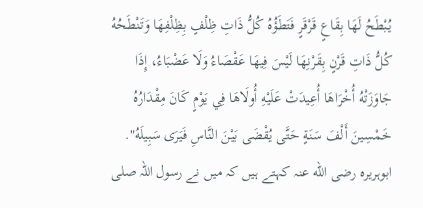يُبْطَحُ لَهَا بِقَاعٍ قَرْقَرٍ فَتَطَؤُهُ كُلُّ ذَاتِ ظِلْفٍ بِظِلْفِهَا وَتَنْطَحُهُ كُلُّ ذَاتِ قَرْنٍ بِقَرْنِهَا لَيْسَ فِيهَا عَقْصَاءُ وَلَا عَضْبَاءُ، إِذَا جَاوَزَتْهُ أُخْرَاهَا أُعِيدَتْ عَلَيْهِ أُولَاهَا فِي يَوْمٍ كَانَ مِقْدَارُهُ خَمْسِينَ أَلْفَ سَنَةٍ حَتَّى يُقْضَى بَيْنَ النَّاسِ فَيَرَى سَبِيلَهُ".
ابوہریرہ رضی الله عنہ کہتے ہیں کہ میں نے رسول اللہ صلی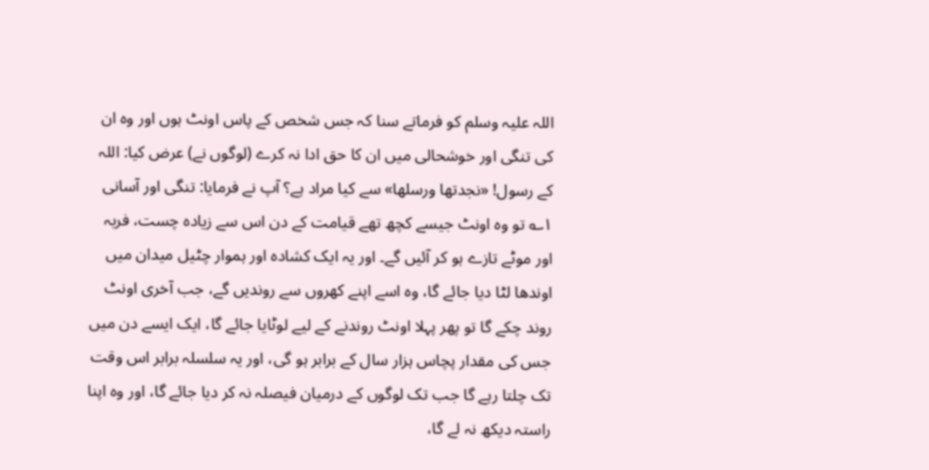اللہ علیہ وسلم کو فرماتے سنا کہ جس شخص کے پاس اونٹ ہوں اور وہ ان کی تنگی اور خوشحالی میں ان کا حق ادا نہ کرے (لوگوں نے) عرض کیا: اللہ کے رسول! «نجدتها ورسلها» سے کیا مراد ہے؟ آپ نے فرمایا: تنگی اور آسانی ۱؎ تو وہ اونٹ جیسے کچھ تھے قیامت کے دن اس سے زیادہ چست، فربہ اور موٹے تازے ہو کر آئیں گے۔ اور یہ ایک کشادہ اور ہموار چٹیل میدان میں اوندھا لٹا دیا جائے گا، وہ اسے اپنے کھروں سے روندیں گے، جب آخری اونٹ روند چکے گا تو پھر پہلا اونٹ روندنے کے لیے لوٹایا جائے گا، ایک ایسے دن میں جس کی مقدار پچاس ہزار سال کے برابر ہو گی، اور یہ سلسلہ برابر اس وقت تک چلتا رہے گا جب تک لوگوں کے درمیان فیصلہ نہ کر دیا جائے گا، اور وہ اپنا راستہ دیکھ نہ لے گا،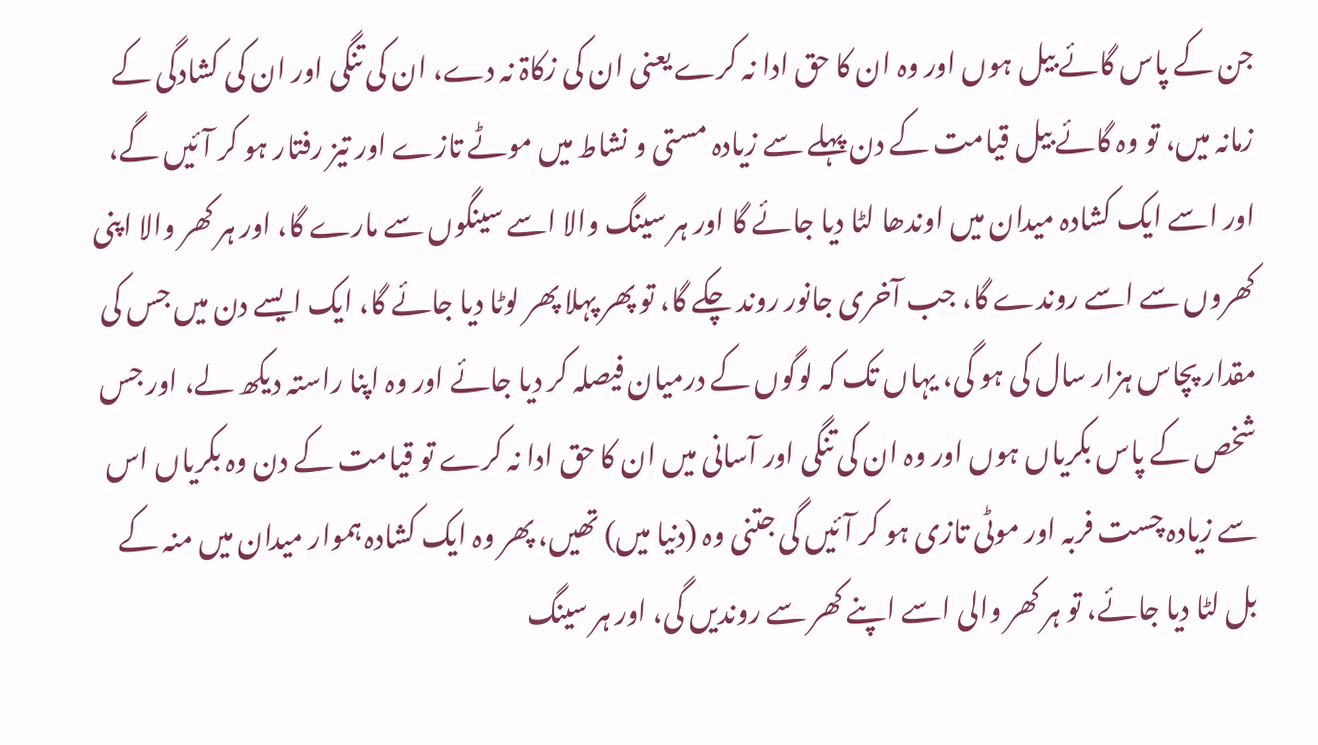جن کے پاس گائے بیل ہوں اور وہ ان کا حق ادا نہ کرے یعنی ان کی زکاۃ نہ دے، ان کی تنگی اور ان کی کشادگی کے زمانہ میں، تو وہ گائے بیل قیامت کے دن پہلے سے زیادہ مستی و نشاط میں موٹے تازے اور تیز رفتار ہو کر آئیں گے، اور اسے ایک کشادہ میدان میں اوندھا لٹا دیا جائے گا اور ہر سینگ والا اسے سینگوں سے مارے گا، اور ہر کھر والا اپنی کھروں سے اسے روندے گا، جب آخری جانور روند چکے گا، تو پھر پہلا پھر لوٹا دیا جائے گا، ایک ایسے دن میں جس کی مقدار پچاس ہزار سال کی ہو گی، یہاں تک کہ لوگوں کے درمیان فیصلہ کر دیا جائے اور وہ اپنا راستہ دیکھ لے، اور جس شخص کے پاس بکریاں ہوں اور وہ ان کی تنگی اور آسانی میں ان کا حق ادا نہ کرے تو قیامت کے دن وہ بکریاں اس سے زیادہ چست فربہ اور موٹی تازی ہو کر آئیں گی جتنی وہ (دنیا میں) تھیں، پھر وہ ایک کشادہ ہموار میدان میں منہ کے بل لٹا دیا جائے، تو ہر کھر والی اسے اپنے کھر سے روندیں گی، اور ہر سینگ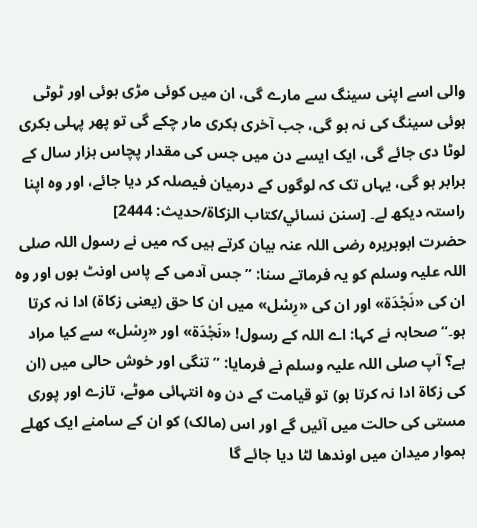والی اسے اپنی سینگ سے مارے گی، ان میں کوئی مڑی ہوئی اور ٹوٹی ہوئی سینگ کی نہ ہو گی، جب آخری بکری مار چکے گی تو پھر پہلی بکری لوٹا دی جائے گی، ایک ایسے دن میں جس کی مقدار پچاس ہزار سال کے برابر ہو گی، یہاں تک کہ لوگوں کے درمیان فیصلہ کر دیا جائے، اور وہ اپنا راستہ دیکھ لے۔ [سنن نسائي/كتاب الزكاة/حدیث: 2444]
حضرت ابوہریرہ رضی اللہ عنہ بیان کرتے ہیں کہ میں نے رسول اللہ صلی اللہ علیہ وسلم کو یہ فرماتے سنا: ”جس آدمی کے پاس اونٹ ہوں اور وہ ان کی «نَجْدَة» اور ان کی «رِسْل» میں ان کا حق (یعنی زکاۃ) ادا نہ کرتا ہو۔“ صحابہ نے کہا: اے اللہ کے رسول! «نَجْدَة» اور «رِسْل» سے کیا مراد ہے؟ آپ صلی اللہ علیہ وسلم نے فرمایا: ”تنگی اور خوش حالی میں (ان کی زکاۃ ادا نہ کرتا ہو) تو قیامت کے دن وہ انتہائی موٹے، تازے اور پوری مستی کی حالت میں آئیں گے اور اس (مالک) کو ان کے سامنے ایک کھلے ہموار میدان میں اوندھا لٹا دیا جائے گا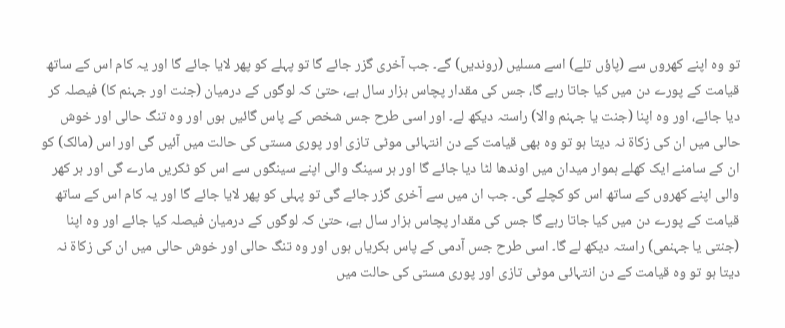تو وہ اپنے کھروں سے (پاؤں تلے) اسے مسلیں (روندیں) گے۔ جب آخری گزر جائے گا تو پہلے کو پھر لایا جائے گا اور یہ کام اس کے ساتھ قیامت کے پورے دن میں کیا جاتا رہے گا، جس کی مقدار پچاس ہزار سال ہے، حتیٰ کہ لوگوں کے درمیان (جنت اور جہنم کا) فیصلہ کر دیا جائے، اور وہ اپنا (جنت یا جہنم والا) راستہ دیکھ لے۔ اور اسی طرح جس شخص کے پاس گائیں ہوں اور وہ تنگ حالی اور خوش حالی میں ان کی زکاۃ نہ دیتا ہو تو وہ بھی قیامت کے دن انتہائی موٹی تازی اور پوری مستی کی حالت میں آئیں گی اور اس (مالک) کو ان کے سامنے ایک کھلے ہموار میدان میں اوندھا لٹا دیا جائے گا اور ہر سینگ والی اپنے سینگوں سے اس کو ٹکریں مارے گی اور ہر کھر والی اپنے کھروں کے ساتھ اس کو کچلے گی۔ جب ان میں سے آخری گزر جائے گی تو پہلی کو پھر لایا جائے گا اور یہ کام اس کے ساتھ قیامت کے پورے دن میں کیا جاتا رہے گا جس کی مقدار پچاس ہزار سال ہے، حتیٰ کہ لوگوں کے درمیان فیصلہ کیا جائے اور وہ اپنا (جنتی یا جہنمی) راستہ دیکھ لے گا۔ اسی طرح جس آدمی کے پاس بکریاں ہوں اور وہ تنگ حالی اور خوش حالی میں ان کی زکاۃ نہ دیتا ہو تو وہ قیامت کے دن انتہائی موٹی تازی اور پوری مستی کی حالت میں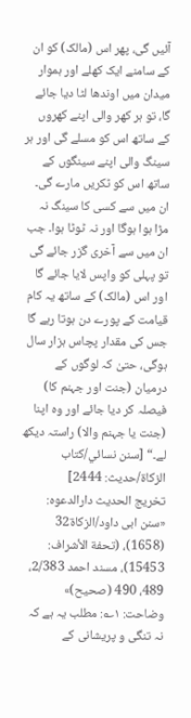آئیں گی، پھر اس (مالک) کو ان کے سامنے ایک کھلے اور ہموار میدان میں اوندھا لٹا دیا جائے گا، تو ہر کھر والی اپنے کھروں کے ساتھ اس کو مسلے گی اور ہر سینگ والی اپنے سینگوں کے ساتھ اس کو ٹکریں مارے گی۔ ان میں سے کسی کا سینگ نہ مڑا ہوا ہوگا اور نہ ٹوٹا ہوا۔ جب ان میں سے آخری گزر جائے گی تو پہلی کو واپس لایا جائے گا اور اس (مالک) کے ساتھ یہ کام قیامت کے پورے دن ہوتا رہے گا جس کی مقدار پچاس ہزار سال ہوگی، حتیٰ کہ لوگوں کے درمیان (جنت اور جہنم کا) فیصلہ کر دیا جائے اور وہ اپنا (جنت یا جہنم والا) راستہ دیکھ لے۔“ [سنن نسائي/كتاب الزكاة/حدیث: 2444]
تخریج الحدیث دارالدعوہ: «سنن ابی داود/الزکاة32 (1658)، (تحفة الأشراف: 15453)، مسند احمد 2/383، 489، 490 (صحیح)»
وضاحت: ۱؎: مطلب یہ ہے کہ نہ تنگی و پریشانی کے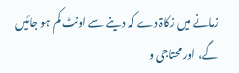زمانے میں زکاۃ دے کہ دینے سے اونٹ کم ہو جائیں گے، اور محتاجی و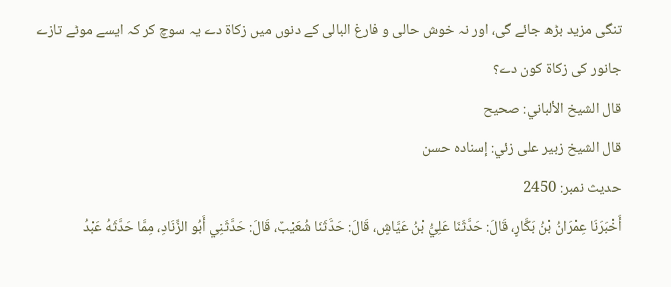تنگی مزید بڑھ جائے گی، اور نہ خوش حالی و فارغ البالی کے دنوں میں زکاۃ دے یہ سوچ کر کہ ایسے موٹے تازے جانور کی زکاۃ کون دے؟
قال الشيخ الألباني: صحيح
قال الشيخ زبير على زئي: إسناده حسن
حدیث نمبر: 2450
أَخْبَرَنَا عِمْرَانُ بْنُ بَكَّارٍ، قَالَ: حَدَّثَنَا عَلِيُّ بْنُ عَيَّاشٍ، قَالَ: حَدَّثَنَا شُعَيْبٌ، قَالَ: حَدَّثَنِي أَبُو الزِّنَادِ، مِمَّا حَدَّثَهُ عَبْدُ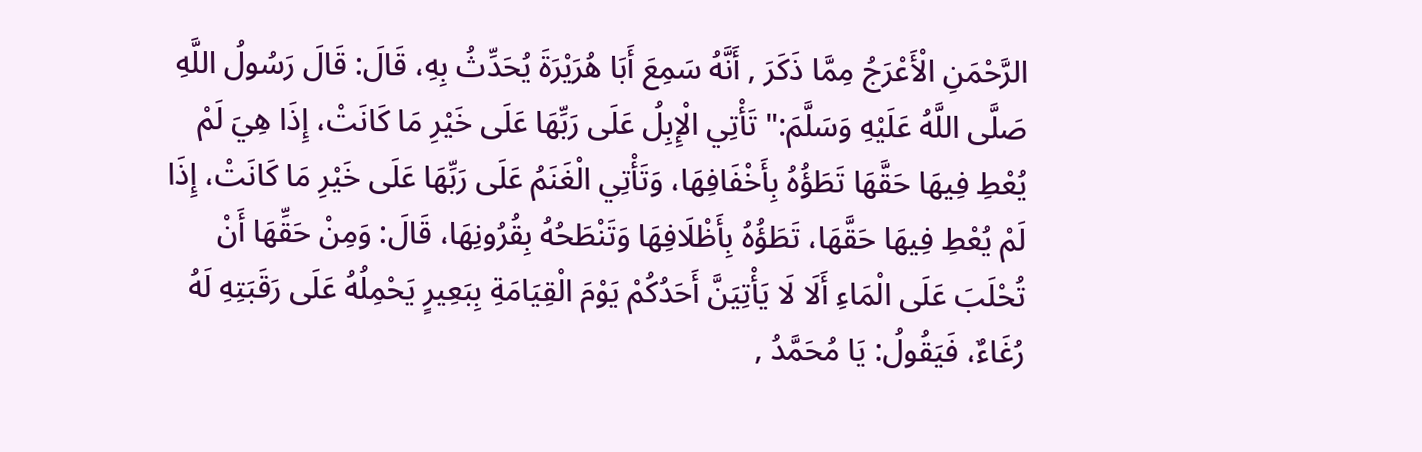الرَّحْمَنِ الْأَعْرَجُ مِمَّا ذَكَرَ , أَنَّهُ سَمِعَ أَبَا هُرَيْرَةَ يُحَدِّثُ بِهِ، قَالَ: قَالَ رَسُولُ اللَّهِ صَلَّى اللَّهُ عَلَيْهِ وَسَلَّمَ:" تَأْتِي الْإِبِلُ عَلَى رَبِّهَا عَلَى خَيْرِ مَا كَانَتْ، إِذَا هِيَ لَمْ يُعْطِ فِيهَا حَقَّهَا تَطَؤُهُ بِأَخْفَافِهَا، وَتَأْتِي الْغَنَمُ عَلَى رَبِّهَا عَلَى خَيْرِ مَا كَانَتْ، إِذَا لَمْ يُعْطِ فِيهَا حَقَّهَا، تَطَؤُهُ بِأَظْلَافِهَا وَتَنْطَحُهُ بِقُرُونِهَا، قَالَ: وَمِنْ حَقِّهَا أَنْ تُحْلَبَ عَلَى الْمَاءِ أَلَا لَا يَأْتِيَنَّ أَحَدُكُمْ يَوْمَ الْقِيَامَةِ بِبَعِيرٍ يَحْمِلُهُ عَلَى رَقَبَتِهِ لَهُ رُغَاءٌ، فَيَقُولُ: يَا مُحَمَّدُ ,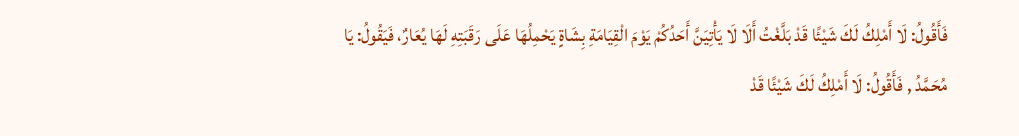فَأَقُولُ: لَا أَمْلِكُ لَكَ شَيْئًا قَدْ بَلَّغْتُ أَلَا لَا يَأْتِيَنَّ أَحَدُكُمْ يَوْمَ الْقِيَامَةِ بِشَاةٍ يَحْمِلُهَا عَلَى رَقَبَتِهِ لَهَا يُعَارٌ، فَيَقُولُ: يَا مُحَمَّدُ , فَأَقُولُ: لَا أَمْلِكُ لَكَ شَيْئًا قَدْ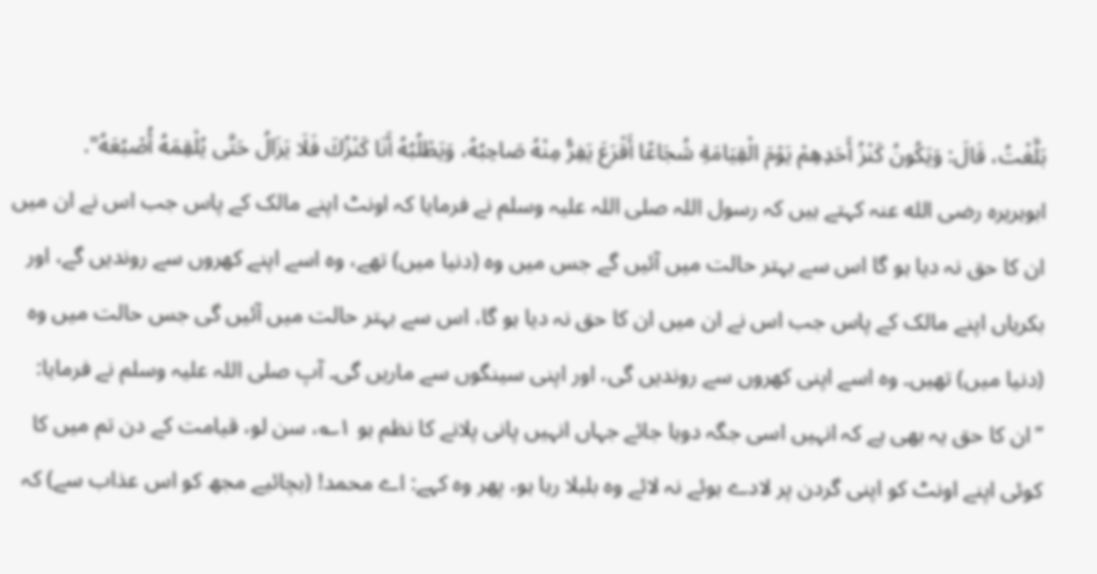بَلَّغْتُ، قَالَ: وَيَكُونُ كَنْزُ أَحَدِهِمْ يَوْمَ الْقِيَامَةِ شُجَاعًا أَقْرَعَ يَفِرُّ مِنْهُ صَاحِبُهُ، وَيَطْلُبُهُ أَنَا كَنْزُكَ فَلَا يَزَالُ حَتَّى يُلْقِمَهُ أُصْبُعَهُ".
ابوہریرہ رضی الله عنہ کہتے ہیں کہ رسول اللہ صلی اللہ علیہ وسلم نے فرمایا کہ اونٹ اپنے مالک کے پاس جب اس نے ان میں ان کا حق نہ دیا ہو گا اس سے بہتر حالت میں آئیں گے جس میں وہ (دنیا میں) تھے، وہ اسے اپنے کھروں سے روندیں گے، اور بکریاں اپنے مالک کے پاس جب اس نے ان میں ان کا حق نہ دیا ہو گا، اس سے بہتر حالت میں آئیں گی جس حالت میں وہ (دنیا میں) تھیں۔ وہ اسے اپنی کھروں سے روندیں گی، اور اپنی سینگوں سے ماریں گی۔ آپ صلی اللہ علیہ وسلم نے فرمایا: ”ان کا حق یہ بھی ہے کہ انہیں اسی جگہ دوہا جائے جہاں انہیں پانی پلانے کا نظم ہو ۱؎، سن لو، قیامت کے دن تم میں کا کوئی اپنے اونٹ کو اپنی گردن پر لادے ہوئے نہ لائے وہ بلبلا رہا ہو، پھر وہ کہے: اے محمد! (بچائیے مجھ کو اس عذاب سے) کہ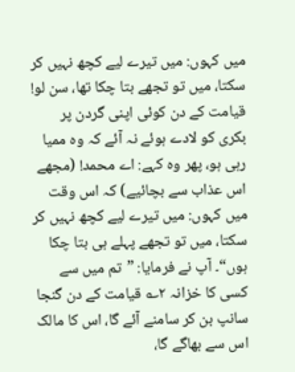میں کہوں: میں تیرے لیے کچھ نہیں کر سکتا، میں تو تجھے بتا چکا تھا، سن لو! قیامت کے دن کوئی اپنی گردن پر بکری کو لادے ہوئے نہ آئے کہ وہ ممیا رہی ہو، پھر وہ کہے: اے محمد! (مجھے اس عذاب سے بچائیے) کہ اس وقت میں کہوں: میں تیرے لیے کچھ نہیں کر سکتا، میں تو تجھے پہلے ہی بتا چکا ہوں“۔ آپ نے فرمایا: ”تم میں سے کسی کا خزانہ ۲؎ قیامت کے دن گنجا سانپ بن کر سامنے آئے گا، اس کا مالک اس سے بھاگے گا،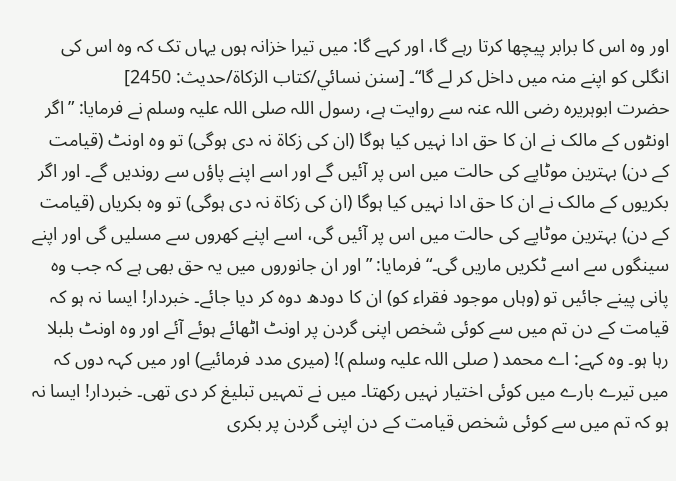اور وہ اس کا برابر پیچھا کرتا رہے گا، اور کہے گا: میں تیرا خزانہ ہوں یہاں تک کہ وہ اس کی انگلی کو اپنے منہ میں داخل کر لے گا“۔ [سنن نسائي/كتاب الزكاة/حدیث: 2450]
حضرت ابوہریرہ رضی اللہ عنہ سے روایت ہے، رسول اللہ صلی اللہ علیہ وسلم نے فرمایا: ”اگر اونٹوں کے مالک نے ان کا حق ادا نہیں کیا ہوگا (ان کی زکاۃ نہ دی ہوگی) تو وہ اونٹ (قیامت کے دن) بہترین موٹاپے کی حالت میں اس پر آئیں گے اور اسے اپنے پاؤں سے روندیں گے۔ اور اگر بکریوں کے مالک نے ان کا حق ادا نہیں کیا ہوگا (ان کی زکاۃ نہ دی ہوگی) تو وہ بکریاں (قیامت کے دن) بہترین موٹاپے کی حالت میں اس پر آئیں گی، اسے اپنے کھروں سے مسلیں گی اور اپنے سینگوں سے اسے ٹکریں ماریں گی۔“ فرمایا: ”اور ان جانوروں میں یہ حق بھی ہے کہ جب وہ پانی پینے جائیں تو (وہاں موجود فقراء کو) ان کا دودھ دوہ کر دیا جائے۔ خبردار! ایسا نہ ہو کہ قیامت کے دن تم میں سے کوئی شخص اپنی گردن پر اونٹ اٹھائے ہوئے آئے اور وہ اونٹ بلبلا رہا ہو۔ وہ کہے: اے محمد ( صلی اللہ علیہ وسلم )! (میری مدد فرمائیے) اور میں کہہ دوں کہ میں تیرے بارے میں کوئی اختیار نہیں رکھتا۔ میں نے تمہیں تبلیغ کر دی تھی۔ خبردار! ایسا نہ ہو کہ تم میں سے کوئی شخص قیامت کے دن اپنی گردن پر بکری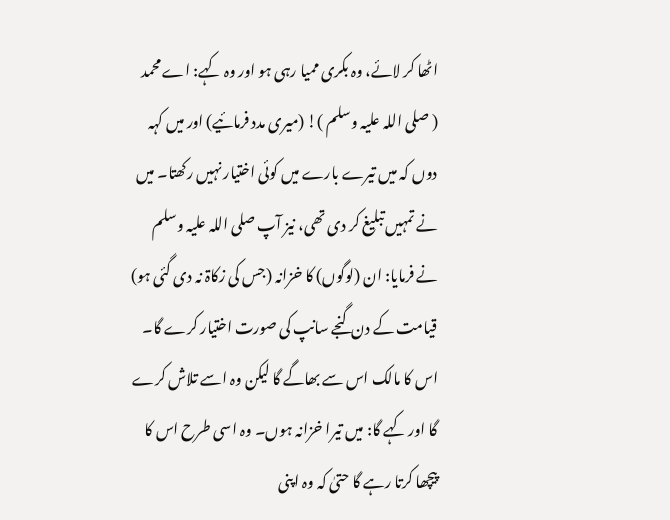اٹھا کر لائے، وہ بکری ممیا رہی ہو اور وہ کہے: اے محمد ( صلی اللہ علیہ وسلم )! (میری مدد فرمائیے) اور میں کہہ دوں کہ میں تیرے بارے میں کوئی اختیار نہیں رکھتا۔ میں نے تمہیں تبلیغ کر دی تھی، نیز آپ صلی اللہ علیہ وسلم نے فرمایا: ان (لوگوں) کا خزانہ (جس کی زکاۃ نہ دی گئی ہو) قیامت کے دن گنجے سانپ کی صورت اختیار کرے گا۔ اس کا مالک اس سے بھاگے گا لیکن وہ اسے تلاش کرے گا اور کہے گا: میں تیرا خزانہ ہوں۔ وہ اسی طرح اس کا پیچھا کرتا رہے گا حتیٰ کہ وہ اپنی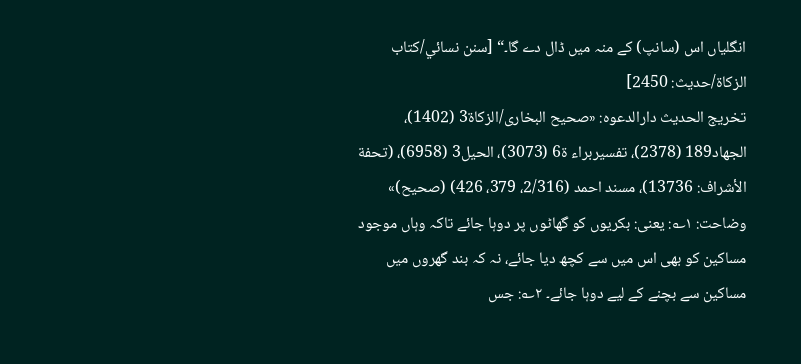انگلیاں اس (سانپ) کے منہ میں ڈال دے گا۔“ [سنن نسائي/كتاب الزكاة/حدیث: 2450]
تخریج الحدیث دارالدعوہ: «صحیح البخاری/الزکاة3 (1402)، الجھاد189 (2378)، تفسیربراء ة6 (3073)، الحیل3 (6958)، (تحفة الأشراف: 13736)، مسند احمد (2/316، 379، 426) (صحیح)»
وضاحت: ۱؎: یعنی: بکریوں کو گھاٹوں پر دوہا جائے تاکہ وہاں موجود مساکین کو بھی اس میں سے کچھ دیا جائے، نہ کہ بند گھروں میں مساکین سے بچنے کے لیے دوہا جائے۔ ۲؎: جس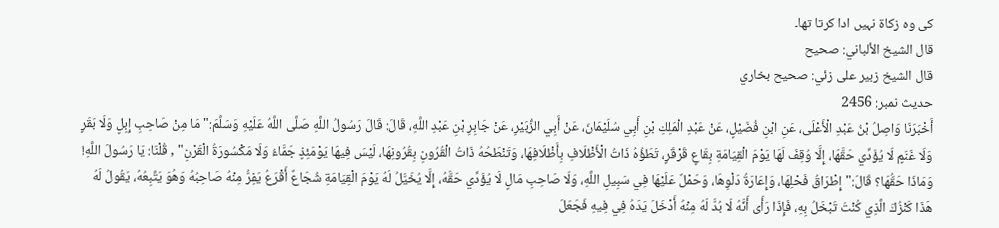کی وہ زکاۃ نہیں ادا کرتا تھا۔
قال الشيخ الألباني: صحيح
قال الشيخ زبير على زئي: صحيح بخاري
حدیث نمبر: 2456
أَخْبَرَنَا وَاصِلُ بْنُ عَبْدِ الْأَعْلَى، عَنِ ابْنِ فُضَيْلٍ، عَنْ عَبْدِ الْمَلِكِ بْنِ أَبِي سُلَيْمَانَ، عَنْ أَبِي الزُّبَيْرِ، عَنْ جَابِرِ بْنِ عَبْدِ اللَّهِ، قَالَ: قَالَ رَسُولُ اللَّهِ صَلَّى اللَّهُ عَلَيْهِ وَسَلَّمَ:" مَا مِنْ صَاحِبِ إِبِلٍ وَلَا بَقَرٍ وَلَا غَنَمٍ لَا يُؤَدِّي حَقَّهَا، إِلَّا وُقِفَ لَهَا يَوْمَ الْقِيَامَةِ بِقَاعٍ قَرْقَرٍ، تَطَؤُهُ ذَاتُ الْأَظْلَافِ بِأَظْلَافِهَا، وَتَنْطَحُهُ ذَاتُ الْقُرُونِ بِقُرُونِهَا، لَيْسَ فِيهَا يَوْمَئِذٍ جَمَّاءُ وَلَا مَكْسُورَةُ الْقَرْنِ" , قُلْنَا: يَا رَسُولَ اللَّهِ! وَمَاذَا حَقُّهَا؟ قَالَ:" إِطْرَاقُ فَحْلِهَا، وَإِعَارَةُ دَلْوِهَا، وَحَمْلٌ عَلَيْهَا فِي سَبِيلِ اللَّهِ، وَلَا صَاحِبِ مَالٍ لَا يُؤَدِّي حَقَّهُ، إِلَّا يُخَيَّلُ لَهُ يَوْمَ الْقِيَامَةِ شُجَاعٌ أَقْرَعُ يَفِرُّ مِنْهُ صَاحِبُهُ وَهُوَ يَتَّبِعُهُ، يَقُولُ لَهُ هَذَا كَنْزُكَ الَّذِي كُنْتَ تَبْخَلُ بِهِ، فَإِذَا رَأَى أَنَّهُ لَا بُدَّ لَهُ مِنْهُ أَدْخَلَ يَدَهُ فِي فِيهِ فَجَعَلَ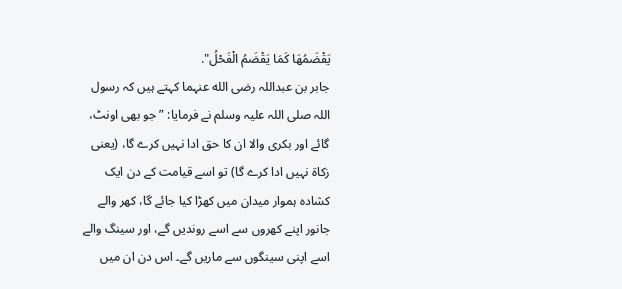يَقْضَمُهَا كَمَا يَقْضَمُ الْفَحْلُ".
جابر بن عبداللہ رضی الله عنہما کہتے ہیں کہ رسول اللہ صلی اللہ علیہ وسلم نے فرمایا: ”جو بھی اونٹ، گائے اور بکری والا ان کا حق ادا نہیں کرے گا، (یعنی زکاۃ نہیں ادا کرے گا) تو اسے قیامت کے دن ایک کشادہ ہموار میدان میں کھڑا کیا جائے گا، کھر والے جانور اپنے کھروں سے اسے روندیں گے، اور سینگ والے اسے اپنی سینگوں سے ماریں گے۔ اس دن ان میں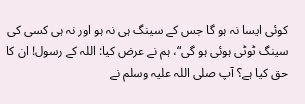کوئی ایسا نہ ہو گا جس کے سینگ ہی نہ ہو اور نہ ہی کسی کی سینگ ٹوٹی ہوئی ہو گی“، ہم نے عرض کیا: اللہ کے رسول! ان کا حق کیا ہے؟ آپ صلی اللہ علیہ وسلم نے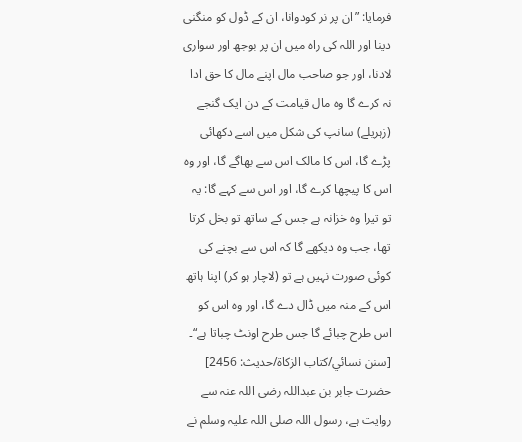فرمایا: ”ان پر نر کودوانا، ان کے ڈول کو منگنی دینا اور اللہ کی راہ میں ان پر بوجھ اور سواری لادنا، اور جو صاحب مال اپنے مال کا حق ادا نہ کرے گا وہ مال قیامت کے دن ایک گنجے (زہریلے) سانپ کی شکل میں اسے دکھائی پڑے گا، اس کا مالک اس سے بھاگے گا، اور وہ اس کا پیچھا کرے گا، اور اس سے کہے گا: یہ تو تیرا وہ خزانہ ہے جس کے ساتھ تو بخل کرتا تھا، جب وہ دیکھے گا کہ اس سے بچنے کی کوئی صورت نہیں ہے تو (لاچار ہو کر) اپنا ہاتھ اس کے منہ میں ڈال دے گا، اور وہ اس کو اس طرح چبائے گا جس طرح اونٹ چباتا ہے“۔ [سنن نسائي/كتاب الزكاة/حدیث: 2456]
حضرت جابر بن عبداللہ رضی اللہ عنہ سے روایت ہے، رسول اللہ صلی اللہ علیہ وسلم نے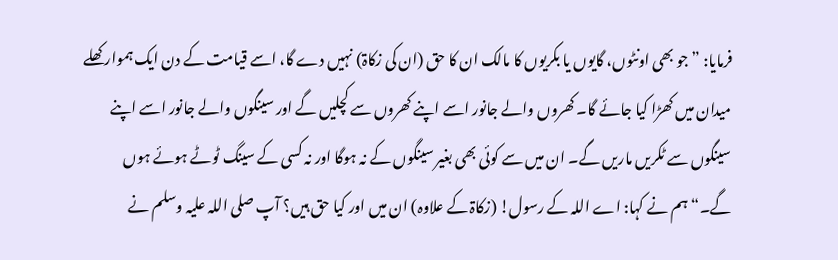فرمایا: ”جو بھی اونٹوں، گایوں یا بکریوں کا مالک ان کا حق (ان کی زکاۃ) نہیں دے گا، اسے قیامت کے دن ایک ہموار کھلے میدان میں کھڑا کیا جائے گا۔ کھروں والے جانور اسے اپنے کھروں سے کچلیں گے اور سینگوں والے جانور اسے اپنے سینگوں سے ٹکریں ماریں گے۔ ان میں سے کوئی بھی بغیر سینگوں کے نہ ہوگا اور نہ کسی کے سینگ ٹوٹے ہوئے ہوں گے۔“ ہم نے کہا: اے اللہ کے رسول! (زکاۃ کے علاوہ) ان میں اور کیا حق ہیں؟ آپ صلی اللہ علیہ وسلم نے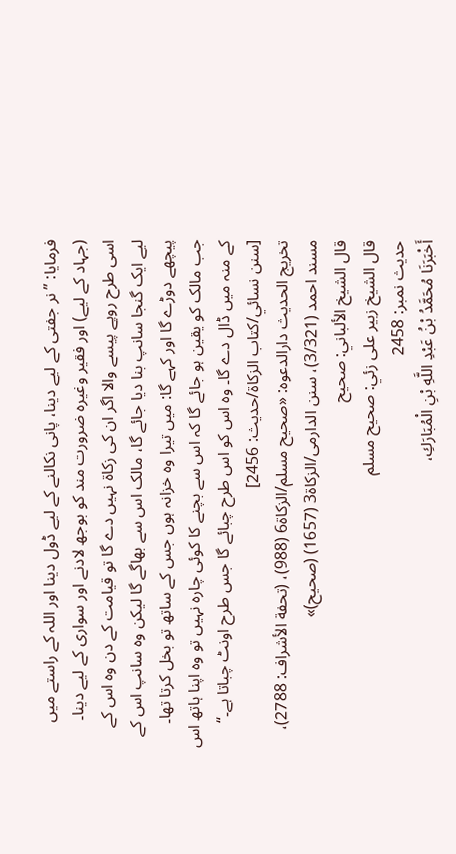فرمایا: ”نر جفتی کے لیے دینا، پانی نکالنے کے لیے ڈول دینا اور اللہ کے راستے میں (جہاد کے لیے) اور فقیر وغیرہ ضرورت مند کو بوجھ لادنے اور سواری کے لیے دینا۔ اسی طرح روپے پیسے والا اگر ان کی زکاۃ نہیں دے گا تو قیامت کے دن وہ اس کے لیے ایک گنجا سانپ بنا دیا جائے گا، مالک اس سے بھاگے گا لیکن وہ سانپ اس کے پیچھے دوڑے گا اور کہے گا: میں تیرا وہ خزانہ ہوں جس کے ساتھ تو بخل کرتا تھا۔ جب مالک کو یقین ہو جائے گا کہ اس سے بچنے کا کوئی چارہ نہیں تو وہ اپنا ہاتھ اس کے منہ میں ڈال دے گا۔ وہ اس کو اس طرح چبائے گا جس طرح اونٹ چباتا ہے۔“ [سنن نسائي/كتاب الزكاة/حدیث: 2456]
تخریج الحدیث دارالدعوہ: «صحیح مسلم/الزکاة6 (988)، (تحفة الأشراف: 2788)، مسند احمد (3/321)، سنن الدارمی/الزکاة3 (1657) (صحیح)»
قال الشيخ الألباني: صحيح
قال الشيخ زبير على زئي: صحيح مسلم
حدیث نمبر: 2458
أَخْبَرَنَا مُحَمَّدُ بْنُ عَبْدِ اللَّهِ بْنِ الْمُبَارَكِ،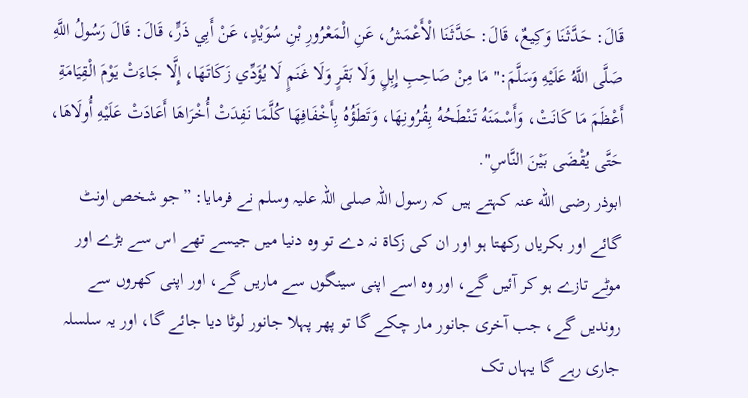قَالَ: حَدَّثَنَا وَكِيعٌ، قَالَ: حَدَّثَنَا الْأَعْمَشُ، عَنِ الْمَعْرُورِ بْنِ سُوَيْدٍ، عَنْ أَبِي ذَرٍّ، قَالَ: قَالَ رَسُولُ اللَّهِ صَلَّى اللَّهُ عَلَيْهِ وَسَلَّمَ:" مَا مِنْ صَاحِبِ إِبِلٍ وَلَا بَقَرٍ وَلَا غَنَمٍ لَا يُؤَدِّي زَكَاتَهَا، إِلَّا جَاءَتْ يَوْمَ الْقِيَامَةِ أَعْظَمَ مَا كَانَتْ، وَأَسْمَنَهُ تَنْطَحُهُ بِقُرُونِهَا، وَتَطَؤُهُ بِأَخْفَافِهَا كُلَّمَا نَفِدَتْ أُخْرَاهَا أَعَادَتْ عَلَيْهِ أُولَاهَا، حَتَّى يُقْضَى بَيْنَ النَّاسِ".
ابوذر رضی الله عنہ کہتے ہیں کہ رسول اللہ صلی اللہ علیہ وسلم نے فرمایا: ”جو شخص اونٹ گائے اور بکریاں رکھتا ہو اور ان کی زکاۃ نہ دے تو وہ دنیا میں جیسے تھے اس سے بڑے اور موٹے تازے ہو کر آئیں گے، اور وہ اسے اپنی سینگوں سے ماریں گے، اور اپنی کھروں سے روندیں گے، جب آخری جانور مار چکے گا تو پھر پہلا جانور لوٹا دیا جائے گا، اور یہ سلسلہ جاری رہے گا یہاں تک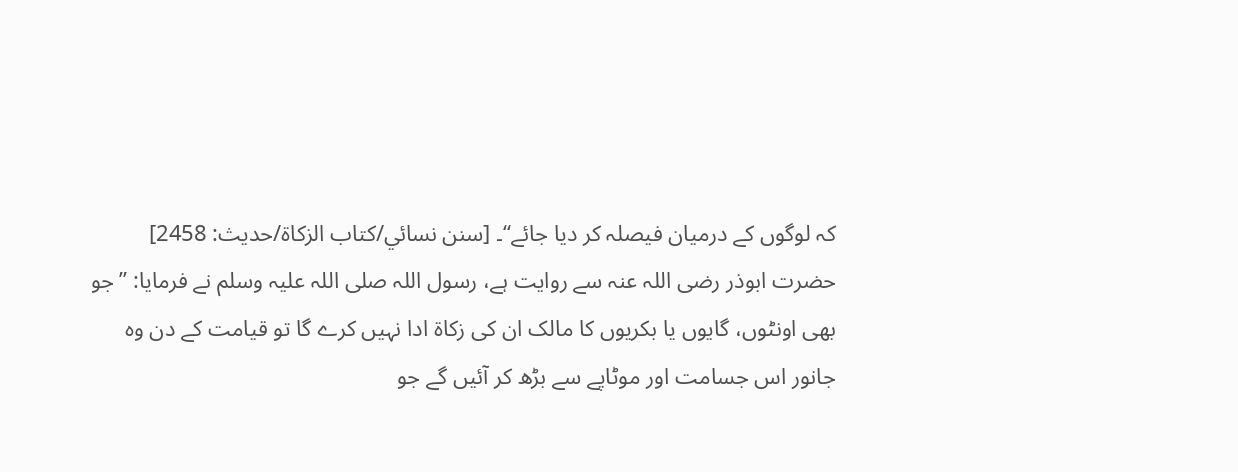کہ لوگوں کے درمیان فیصلہ کر دیا جائے“۔ [سنن نسائي/كتاب الزكاة/حدیث: 2458]
حضرت ابوذر رضی اللہ عنہ سے روایت ہے، رسول اللہ صلی اللہ علیہ وسلم نے فرمایا: ”جو بھی اونٹوں، گایوں یا بکریوں کا مالک ان کی زکاۃ ادا نہیں کرے گا تو قیامت کے دن وہ جانور اس جسامت اور موٹاپے سے بڑھ کر آئیں گے جو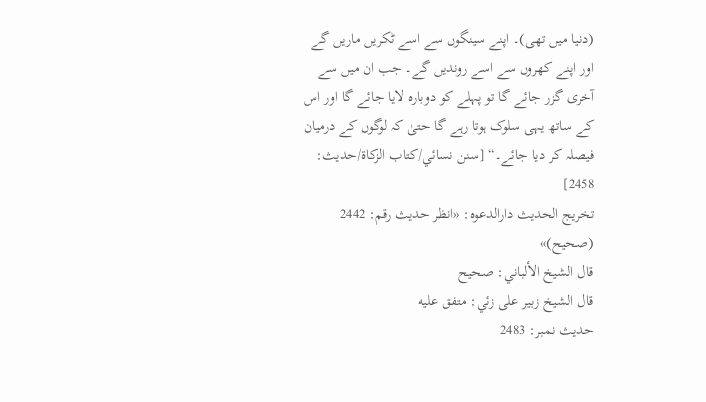(دنیا میں تھی)۔ اپنے سینگوں سے اسے ٹکریں ماریں گے اور اپنے کھروں سے اسے روندیں گے۔ جب ان میں سے آخری گزر جائے گا تو پہلے کو دوبارہ لایا جائے گا اور اس کے ساتھ یہی سلوک ہوتا رہے گا حتیٰ کہ لوگوں کے درمیان فیصلہ کر دیا جائے۔“ [سنن نسائي/كتاب الزكاة/حدیث: 2458]
تخریج الحدیث دارالدعوہ: «انظر حدیث رقم: 2442 (صحیح)»
قال الشيخ الألباني: صحيح
قال الشيخ زبير على زئي: متفق عليه
حدیث نمبر: 2483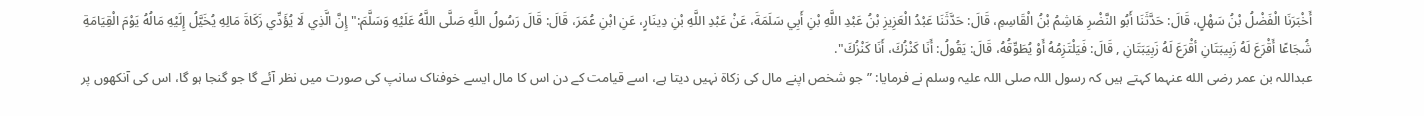أَخْبَرَنَا الْفَضْلُ بْنُ سَهْلٍ، قَالَ: حَدَّثَنَا أَبُو النَّضْرِ هَاشِمُ بْنُ الْقَاسِمِ، قَالَ: حَدَّثَنَا عَبْدُ الْعَزِيزِ بْنُ عَبْدِ اللَّهِ بْنِ أَبِي سَلَمَةَ، عَنْ عَبْدِ اللَّهِ بْنِ دِينَارٍ، عَنِ ابْنِ عُمَرَ، قَالَ: قَالَ رَسُولُ اللَّهِ صَلَّى اللَّهُ عَلَيْهِ وَسَلَّمَ:" إِنَّ الَّذِي لَا يُؤَدِّي زَكَاةَ مَالِهِ يُخَيَّلُ إِلَيْهِ مَالُهُ يَوْمَ الْقِيَامَةِ شُجَاعًا أَقْرَعَ لَهُ زَبِيبَتَانِ أقْرَعَ لَهُ زَبِيَبَتَانِ , قَالَ: فَيَلْتَزِمُهُ أَوْ يُطَوِّقُهُ، قَالَ: يَقُولُ: أَنَا كَنْزُكَ، أَنَا كَنْزُكَ".
عبداللہ بن عمر رضی الله عنہما کہتے ہیں کہ رسول اللہ صلی اللہ علیہ وسلم نے فرمایا: ”جو شخص اپنے مال کی زکاۃ نہیں دیتا ہے، اسے قیامت کے دن اس کا مال ایسے خوفناک سانپ کی صورت میں نظر آئے گا جو گنجا ہو گا، اس کی آنکھوں پر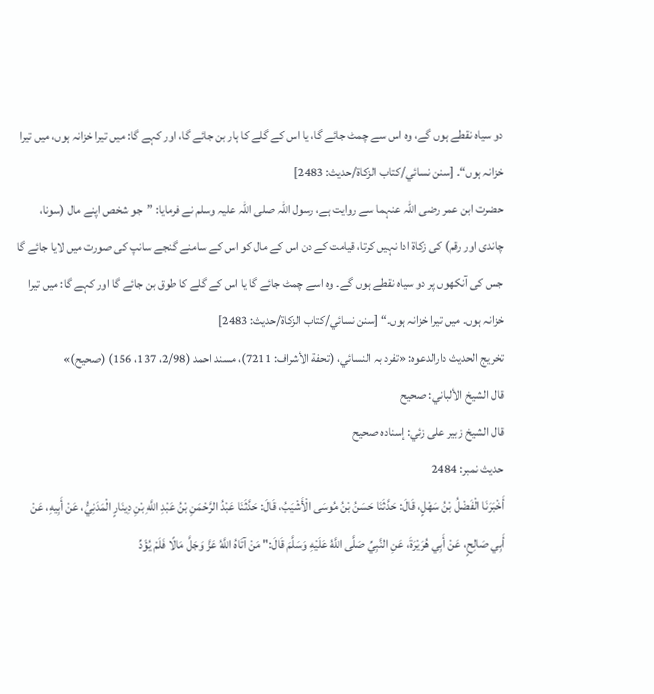دو سیاہ نقطے ہوں گے، وہ اس سے چمٹ جائے گا، یا اس کے گلے کا ہار بن جائے گا، اور کہے گا: میں تیرا خزانہ ہوں، میں تیرا خزانہ ہوں“۔ [سنن نسائي/كتاب الزكاة/حدیث: 2483]
حضرت ابن عمر رضی اللہ عنہما سے روایت ہے، رسول اللہ صلی اللہ علیہ وسلم نے فرمایا: ”جو شخص اپنے مال (سونا، چاندی اور رقم) کی زکاۃ ادا نہیں کرتا، قیامت کے دن اس کے مال کو اس کے سامنے گنجے سانپ کی صورت میں لایا جائے گا جس کی آنکھوں پر دو سیاہ نقطے ہوں گے۔ وہ اسے چمٹ جائے گا یا اس کے گلے کا طوق بن جائے گا اور کہے گا: میں تیرا خزانہ ہوں۔ میں تیرا خزانہ ہوں۔“ [سنن نسائي/كتاب الزكاة/حدیث: 2483]
تخریج الحدیث دارالدعوہ: «تفرد بہ النسائي، (تحفة الأشراف: 7211)، مسند احمد (2/98، 137، 156) (صحیح)»
قال الشيخ الألباني: صحيح
قال الشيخ زبير على زئي: إسناده صحيح
حدیث نمبر: 2484
أَخْبَرَنَا الْفَضْلُ بْنُ سَهْلٍ، قَالَ: حَدَّثَنَا حَسَنُ بْنُ مُوسَى الْأَشْيَبُ، قَالَ: حَدَّثَنَا عَبْدُ الرَّحْمَنِ بْنُ عَبْدِ اللَّهِ بْنِ دِينَارٍ الْمَدَنِيُّ، عَنْ أَبِيهِ، عَنْ أَبِي صَالِحٍ، عَنْ أَبِي هُرَيْرَةَ، عَنِ النَّبِيِّ صَلَّى اللَّهُ عَلَيْهِ وَسَلَّمَ قَالَ:" مَنْ آتَاهُ اللَّهُ عَزَّ وَجَلَّ مَالًا فَلَمْ يُؤَدِّ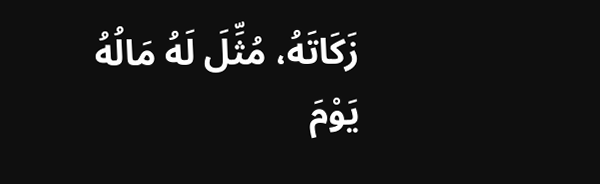زَكَاتَهُ، مُثِّلَ لَهُ مَالُهُ يَوْمَ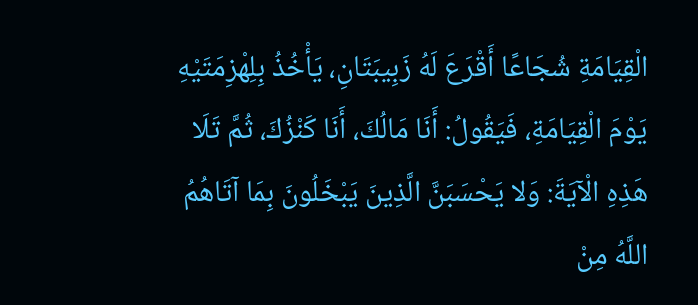الْقِيَامَةِ شُجَاعًا أَقْرَعَ لَهُ زَبِيبَتَانِ، يَأْخُذُ بِلِهْزِمَتَيْهِ يَوْمَ الْقِيَامَةِ، فَيَقُولُ: أَنَا مَالُكَ، أَنَا كَنْزُكَ، ثُمَّ تَلَا هَذِهِ الْآيَةَ: وَلا يَحْسَبَنَّ الَّذِينَ يَبْخَلُونَ بِمَا آتَاهُمُ اللَّهُ مِنْ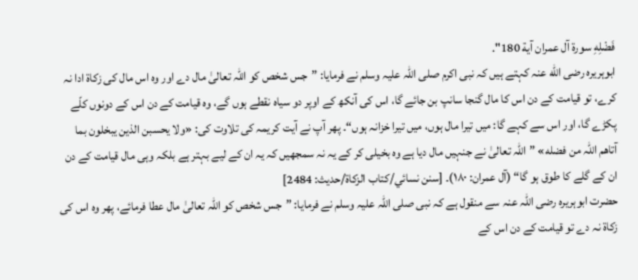فَضْلِهِ سورة آل عمران آية 180".
ابوہریرہ رضی الله عنہ کہتے ہیں کہ نبی اکرم صلی اللہ علیہ وسلم نے فرمایا: ”جس شخص کو اللہ تعالیٰ مال دے اور وہ اس مال کی زکاۃ ادا نہ کرے، تو قیامت کے دن اس کا مال گنجا سانپ بن جائے گا، اس کی آنکھ کے اوپر دو سیاہ نقطے ہوں گے، وہ قیامت کے دن اس کے دونوں کلّے پکڑے گا، اور اس سے کہے گا: میں تیرا مال ہوں، میں تیرا خزانہ ہوں“۔ پھر آپ نے آیت کریمہ کی تلاوت کی: «ولا يحسبن الذين يبخلون بما آتاهم اللہ من فضله» ”اللہ تعالیٰ نے جنہیں مال دیا ہے وہ بخیلی کر کے یہ نہ سمجھیں کہ یہ ان کے لیے بہتر ہے بلکہ وہی مال قیامت کے دن ان کے گلے کا طوق ہو گا“ (آل عمران: ۱۸۰)۔ [سنن نسائي/كتاب الزكاة/حدیث: 2484]
حضرت ابوہریرہ رضی اللہ عنہ سے منقول ہے کہ نبی صلی اللہ علیہ وسلم نے فرمایا: ”جس شخص کو اللہ تعالیٰ مال عطا فرمائے، پھر وہ اس کی زکاۃ نہ دے تو قیامت کے دن اس کے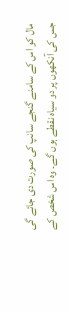مال کو اس کے سامنے گنجے سانپ کی صورت دی جائے گی جس کی آنکھوں پر دو سیاہ نقطے ہوں گے۔ وہ اس شخص کے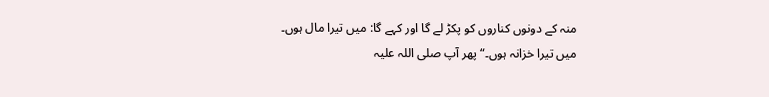منہ کے دونوں کناروں کو پکڑ لے گا اور کہے گا: میں تیرا مال ہوں۔ میں تیرا خزانہ ہوں۔“ پھر آپ صلی اللہ علیہ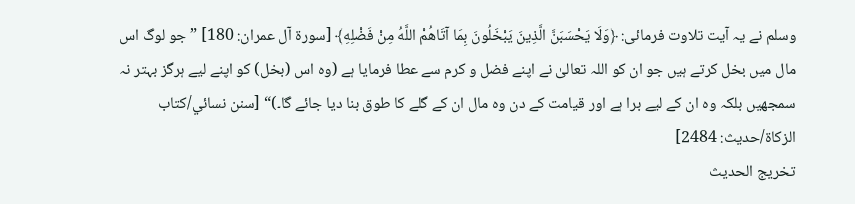وسلم نے یہ آیت تلاوت فرمائی: ﴿وَلَا يَحْسَبَنَّ الَّذِينَ يَبْخَلُونَ بِمَا آتَاهُمْ اللَّهُ مِنْ فَضْلِهِ﴾ [سورة آل عمران: 180] ”جو لوگ اس مال میں بخل کرتے ہیں جو ان کو اللہ تعالیٰ نے اپنے فضل و کرم سے عطا فرمایا ہے (وہ اس (بخل) کو اپنے لیے ہرگز بہتر نہ سمجھیں بلکہ وہ ان کے لیے برا ہے اور قیامت کے دن وہ مال ان کے گلے کا طوق بنا دیا جائے گا۔)“ [سنن نسائي/كتاب الزكاة/حدیث: 2484]
تخریج الحدیث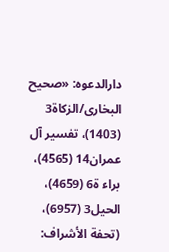دارالدعوہ: «صحیح البخاری/الزکاة3 (1403)، تفسیر آل عمران14 (4565)، براء ة6 (4659)، الحیل3 (6957)، (تحفة الأشراف: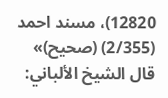12820)، مسند احمد (2/355) (صحیح)»
قال الشيخ الألباني: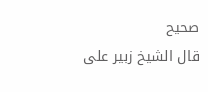صحيح
قال الشيخ زبير على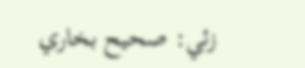زئي: صحيح بخاري